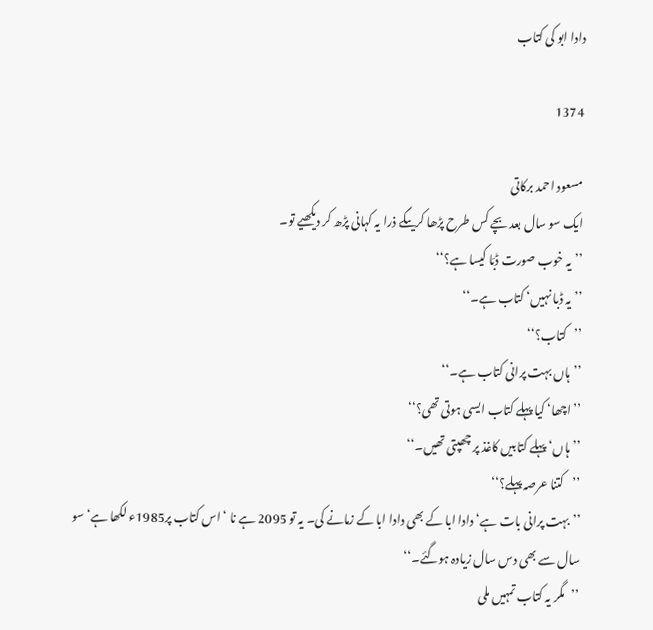دادا ابو کی کتاب

1374

مسعود احمد برکاتی
ایک سو سال بعد بچے کس طرح پڑھا کریںگے ذرا یہ کہانی پڑھ کر دیکھیے تو۔
’’یہ خوب صورت ڈبّا کیسا ہے؟‘‘
’’یہ ڈبا نہیں‘ کتاب ہے۔‘‘
’’کتاب؟‘‘
’’ہاں بہت پرانی کتاب ہے۔‘‘
’’اچھا‘ کیا پہلے کتاب ایسی ہوتی تھی؟‘‘
’’ہاں‘ پہلے کتابیں کاغذ پر چھپتی تھیں۔‘‘
’’کتنا عرصہ پہلے؟‘‘
’’بہت پرانی بات ہے‘ دادا ابا کے بھی دادا ابا کے زمانے کی۔ یہ تو 2095 ہے نا ‘ اس کتاب پر1985ء لکھا ہے‘ سو سال سے بھی دس سال زیادہ ہوگئے۔‘‘
’’مگر یہ کتاب تمہیں ملی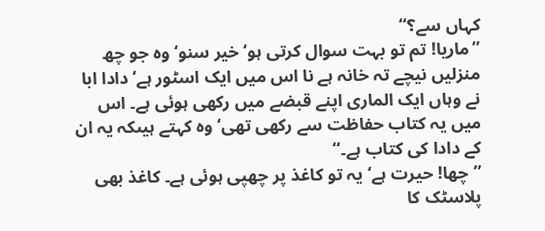کہاں سے؟‘‘
’’ماریا! تم تو بہت سوال کرتی ہو‘ خیر سنو‘ وہ جو چھ منزلیں نیچے تہ خانہ ہے نا اس میں ایک اسٹور ہے‘ دادا ابا نے وہاں ایک الماری اپنے قبضے میں رکھی ہوئی ہے۔ اس میں یہ کتاب حفاظت سے رکھی تھی‘ وہ کہتے ہیںکہ یہ ان کے دادا کی کتاب ہے۔‘‘
’’چھا! حیرت ہے‘ یہ تو کاغذ پر چھپی ہوئی ہے۔ کاغذ بھی پلاسٹک کا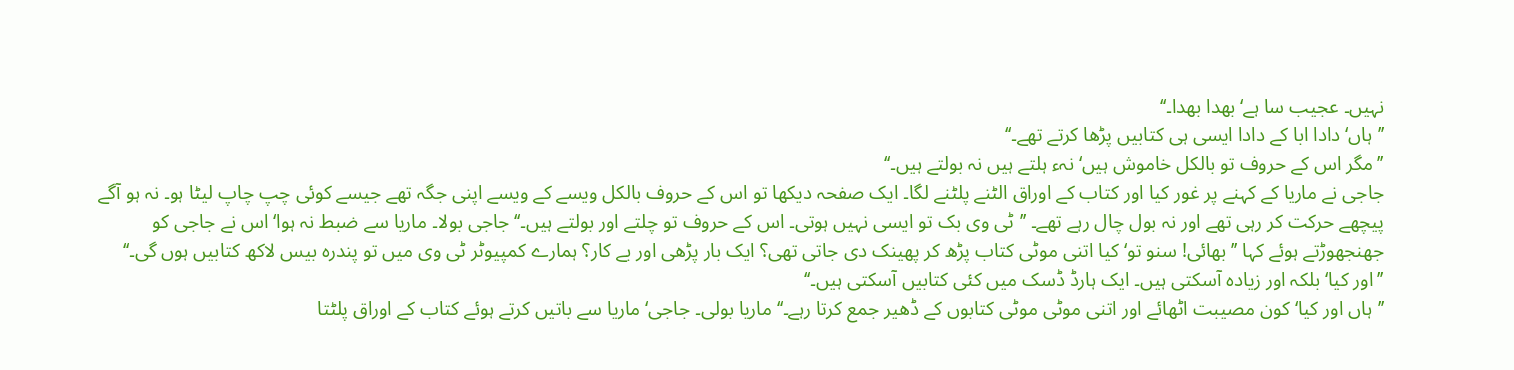نہیں۔ عجیب سا ہے‘ بھدا بھدا۔‘‘
’’ہاں‘ دادا ابا کے دادا ایسی ہی کتابیں پڑھا کرتے تھے۔‘‘
’’مگر اس کے حروف تو بالکل خاموش ہیں‘ نہء ہلتے ہیں نہ بولتے ہیں۔‘‘
جاجی نے ماریا کے کہنے پر غور کیا اور کتاب کے اوراق الٹنے پلٹنے لگا۔ ایک صفحہ دیکھا تو اس کے حروف بالکل ویسے کے ویسے اپنی جگہ تھے جیسے کوئی چپ چاپ لیٹا ہو۔ نہ ہو آگے پیچھے حرکت کر رہی تھے اور نہ بول چال رہے تھے۔ ’’ٹی وی بک تو ایسی نہیں ہوتی۔ اس کے حروف تو چلتے اور بولتے ہیں۔‘‘ جاجی بولا۔ ماریا سے ضبط نہ ہوا‘ اس نے جاجی کو جھنجھوڑتے ہوئے کہا ’’بھائی! سنو تو‘ کیا اتنی موٹی کتاب پڑھ کر پھینک دی جاتی تھی؟ ایک بار پڑھی اور بے کار؟ ہمارے کمپیوٹر ٹی وی میں تو پندرہ بیس لاکھ کتابیں ہوں گی۔‘‘
’’اور کیا‘ بلکہ اور زیادہ آسکتی ہیں۔ ایک ہارڈ ڈسک میں کئی کتابیں آسکتی ہیں۔‘‘
’’ہاں اور کیا‘ کون مصیبت اٹھائے اور اتنی موٹی موٹی کتابوں کے ڈھیر جمع کرتا رہے۔‘‘ ماریا بولی۔ جاجی‘ ماریا سے باتیں کرتے ہوئے کتاب کے اوراق پلٹتا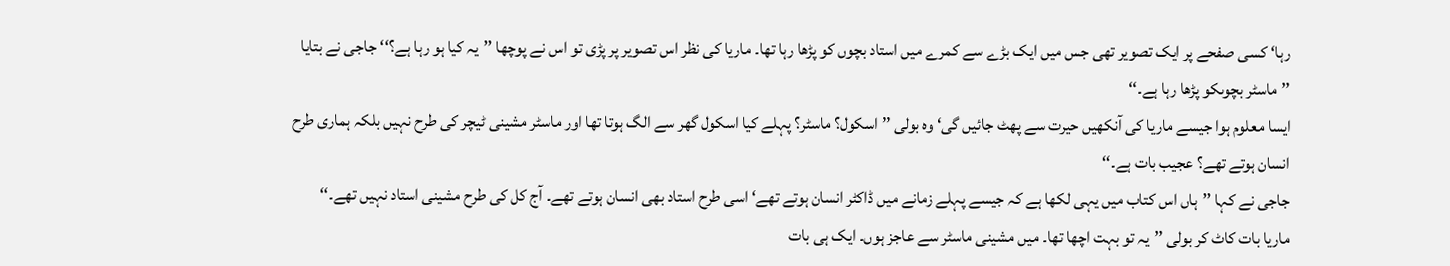رہا‘ کسی صفحے پر ایک تصویر تھی جس میں ایک بڑے سے کمرے میں استاد بچوں کو پڑھا رہا تھا۔ ماریا کی نظر اس تصویر پر پڑی تو اس نے پوچھا ’’یہ کیا ہو رہا ہے؟‘‘ جاجی نے بتایا ’’ماسٹر بچوںکو پڑھا رہا ہے۔‘‘
ایسا معلوم ہوا جیسے ماریا کی آنکھیں حیرت سے پھٹ جائیں گی‘ وہ بولی ’’اسکول؟ ماسٹر؟ پہلے کیا اسکول گھر سے الگ ہوتا تھا اور ماسٹر مشینی ٹیچر کی طرح نہیں بلکہ ہماری طرح انسان ہوتے تھے؟ عجیب بات ہے۔‘‘
جاجی نے کہا ’’ہاں اس کتاب میں یہی لکھا ہے کہ جیسے پہلے زمانے میں ڈاکٹر انسان ہوتے تھے‘ اسی طرح استاد بھی انسان ہوتے تھے۔ آج کل کی طرح مشینی استاد نہیں تھے۔‘‘
ماریا بات کاٹ کر بولی ’’یہ تو بہت اچھا تھا۔ میں مشینی ماسٹر سے عاجز ہوں۔ ایک ہی بات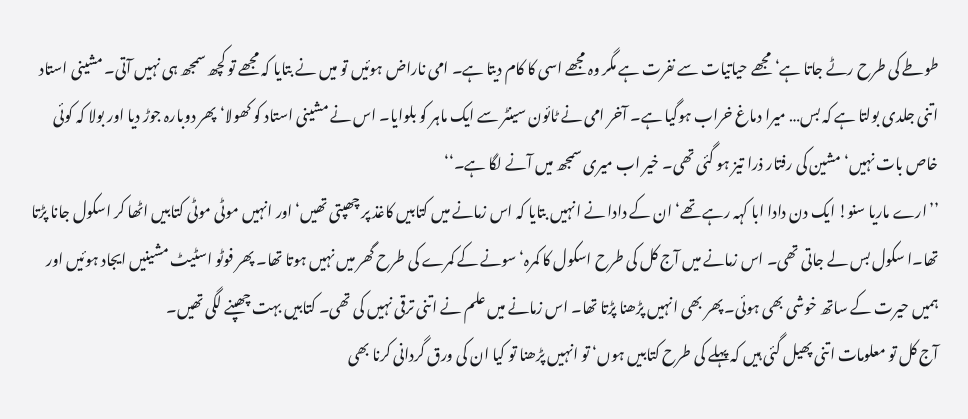طوطے کی طرح رٹے جاتا ہے‘ مجھے حیاتیات سے نفرت ہے مگر وہ مجھے اسی کا کام دیتا ہے۔ امی ناراض ہوئیں تو میں نے بتایا کہ مجھے تو کچھ سمجھ ہی نہیں آتی۔ مشینی استاد اتنی جلدی بولتا ہے کہ بس… میرا دماغ خراب ہوگیا ہے۔ آخر امی نے ٹائون سینٹر سے ایک ماہر کو بلوایا۔ اس نے مشینی استاد کو کھولا‘ پھر دوبارہ جوڑ دیا اور بولا کہ کوئی خاص بات نہیں‘ مشین کی رفتار ذرا تیز ہو گئی تھی۔ خیر اب میری سمجھ میں آنے لگا ہے۔‘‘
’’ارے ماریا سنو! ایک دن دادا ابا کہہ رہے تھے‘ ان کے دادا نے انہیں بتایا کہ اس زمانے میں کتابیں کاغذ پر چھپتی تھیں‘ اور انہیں موٹی موٹی کتابیں اٹھا کر اسکول جانا پڑتا تھا۔ا سکول بس لے جاتی تھی۔ اس زمانے میں آج کل کی طرح اسکول کا کمرہ‘ سونے کے کمرے کی طرح گھر میں نہیں ہوتا تھا۔ پھر فوٹو اسٹیٹ مشینیں ایجاد ہوئیں اور ہمیں حیرت کے ساتھ خوشی بھی ہوئی۔ پھر بھی انہیں پڑھنا پڑتا تھا۔ اس زمانے میں علم نے اتنی ترقی نہیں کی تھی۔ کتابیں بہت چھپنے لگی تھیں۔
آج کل تو معلومات اتنی پھیل گئی ہیں کہ پہلے کی طرح کتابیں ہوں‘ تو انہیں پڑھنا تو کیا ان کی ورق گردانی کرنا بھی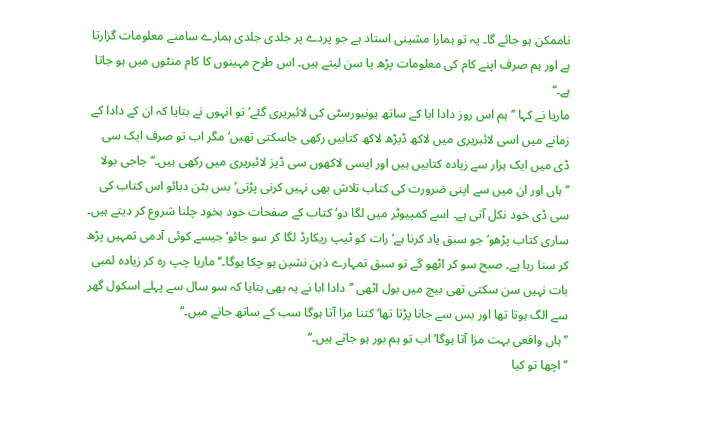ناممکن ہو جائے گا۔ یہ تو ہمارا مشینی استاد ہے جو پردے پر جلدی جلدی ہمارے سامنے معلومات گزارتا ہے اور ہم صرف اپنے کام کی معلومات پڑھ یا سن لیتے ہیں۔ اس طرح مہینوں کا کام منٹوں میں ہو جاتا ہے۔‘‘
ماریا نے کہا ’’ہم اس روز دادا ابا کے ساتھ یونیورسٹی کی لائبریری گئے‘ تو انہوں نے بتایا کہ ان کے دادا کے زمانے میں اسی لائبریری میں لاکھ ڈیڑھ لاکھ کتابیں رکھی جاسکتی تھیں‘ مگر اب تو صرف ایک سی ڈی میں ایک ہزار سے زیادہ کتابیں ہیں اور ایسی لاکھوں سی ڈیز لائبریری میں رکھی ہیں۔‘‘ جاجی بولا ’’ہاں اور ان میں سے اپنی ضرورت کی کتاب تلاش بھی نہیں کرنی پڑتی‘ بس بٹن دبائو اس کتاب کی سی ڈی خود نکل آتی ہے۔ اسے کمپیوٹر میں لگا دو‘ کتاب کے صفحات خود بخود چلنا شروع کر دیتے ہیں۔ ساری کتاب پڑھو‘ جو سبق یاد کرنا ہے‘ رات کو ٹیپ ریکارڈ لگا کر سو جائو‘ جیسے کوئی آدمی تمہیں پڑھ کر سنا رہا ہے۔ صبح سو کر اٹھو گے تو سبق تمہارے ذہن نشین ہو چکا ہوگا۔‘‘ ماریا چپ رہ کر زیادہ لمبی بات نہیں سن سکتی تھی بیچ میں بول اٹھی ’’دادا ابا نے یہ بھی بتایا کہ سو سال سے پہلے اسکول گھر سے الگ ہوتا تھا اور بس سے جانا پڑتا تھا‘ کتنا مزا آتا ہوگا سب کے ساتھ جانے میں۔‘‘
’’ہاں واقعی بہت مزا آتا ہوگا‘ اب تو ہم بور ہو جاتے ہیں۔‘‘
’’اچھا تو کیا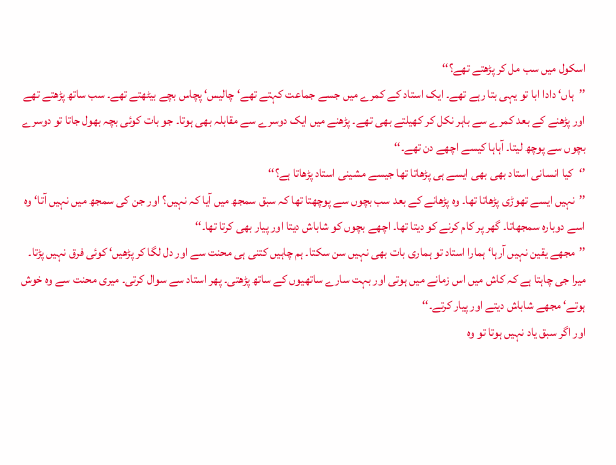اسکول میں سب مل کر پڑھتے تھے؟‘‘
’’ہاں‘ دادا ابا تو یہی بتا رہے تھے۔ ایک استاد کے کمرے میں جسے جماعت کہتے تھے‘ چالیس‘ پچاس بچے بیٹھتے تھے۔ سب ساتھ پڑھتے تھے اور پڑھنے کے بعد کمرے سے باہر نکل کر کھیلتے بھی تھے۔ پڑھنے میں ایک دوسرے سے مقابلہ بھی ہوتا۔ جو بات کوئی بچہ بھول جاتا تو دوسرے بچوں سے پوچھ لیتا۔ آہاہا کیسے اچھے دن تھے۔‘‘
’‘کیا انسانی استاد بھی بھی ایسے ہی پڑھاتا تھا جیسے مشینی استاد پڑھاتا ہے؟‘‘
’’نہیں ایسے تھوڑی پڑھاتا تھا۔ وہ پڑھانے کے بعد سب بچوں سے پوچھتا تھا کہ سبق سمجھ میں آیا کہ نہیں؟ اور جن کی سمجھ میں نہیں آتا‘ وہ اسے دوبارہ سمجھاتا۔ گھر پر کام کرنے کو دیتا تھا۔ اچھے بچوں کو شاباش دیتا اور پیار بھی کرتا تھا۔‘‘
’’مجھے یقین نہیں آرہا‘ ہمارا استاد تو ہماری بات بھی نہیں سن سکتا۔ ہم چاہیں کتنی ہی محنت سے اور دل لگا کر پڑھیں‘ کوئی فرق نہیں پڑتا۔ میرا جی چاہتا ہے کہ کاش میں اس زمانے میں ہوتی اور بہت سارے ساتھیوں کے ساتھ پڑھتی۔ پھر استاد سے سوال کرتی۔ میری محنت سے وہ خوش ہوتے‘ مجھے شاباش دیتے اور پیار کرتے۔‘‘
اور اگر سبق یاد نہیں ہوتا تو وہ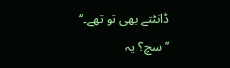ڈانٹتے بھی تو تھے۔‘‘
’’سچ؟ یہ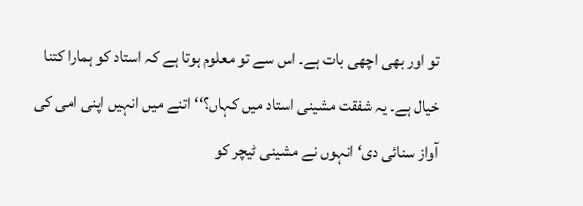تو اور بھی اچھی بات ہے۔ اس سے تو معلوم ہوتا ہے کہ استاد کو ہمارا کتنا خیال ہے۔ یہ شفقت مشینی استاد میں کہاں؟‘‘ اتنے میں انہیں اپنی امی کی آواز سنائی دی‘ انہوں نے مشینی ٹیچر کو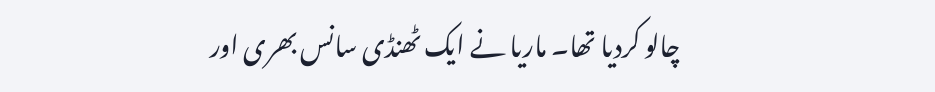چالو کردیا تھا۔ ماریا نے ایک ٹھنڈی سانس بھری اور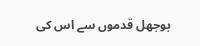بوجھل قدموں سے اس کی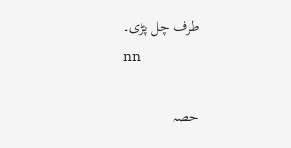طرف چل پڑی۔
nn

حصہ